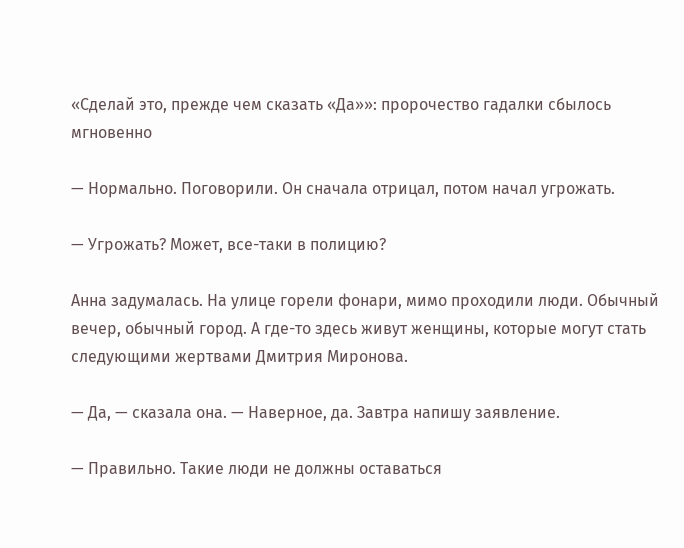«Сделай это, прежде чем сказать «Да»»: пророчество гадалки сбылось мгновенно

— Нормально. Поговорили. Он сначала отрицал, потом начал угрожать.

— Угрожать? Может, все-таки в полицию?

Анна задумалась. На улице горели фонари, мимо проходили люди. Обычный вечер, обычный город. А где-то здесь живут женщины, которые могут стать следующими жертвами Дмитрия Миронова.

— Да, — сказала она. — Наверное, да. Завтра напишу заявление.

— Правильно. Такие люди не должны оставаться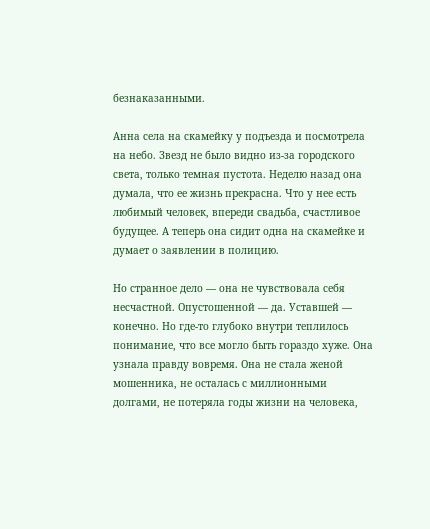безнаказанными.

Анна села на скамейку у подъезда и посмотрела на небо. Звезд не было видно из-за городского света, только темная пустота. Неделю назад она думала, что ее жизнь прекрасна. Что у нее есть любимый человек, впереди свадьба, счастливое будущее. А теперь она сидит одна на скамейке и думает о заявлении в полицию.

Но странное дело — она не чувствовала себя несчастной. Опустошенной — да. Уставшей — конечно. Но где-то глубоко внутри теплилось понимание, что все могло быть гораздо хуже. Она узнала правду вовремя. Она не стала женой мошенника, не осталась с миллионными долгами, не потеряла годы жизни на человека,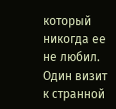который никогда ее не любил. Один визит к странной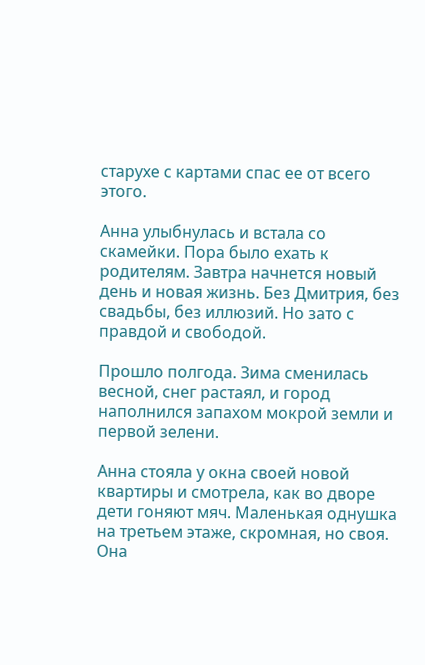старухе с картами спас ее от всего этого.

Анна улыбнулась и встала со скамейки. Пора было ехать к родителям. Завтра начнется новый день и новая жизнь. Без Дмитрия, без свадьбы, без иллюзий. Но зато с правдой и свободой.

Прошло полгода. Зима сменилась весной, снег растаял, и город наполнился запахом мокрой земли и первой зелени.

Анна стояла у окна своей новой квартиры и смотрела, как во дворе дети гоняют мяч. Маленькая однушка на третьем этаже, скромная, но своя. Она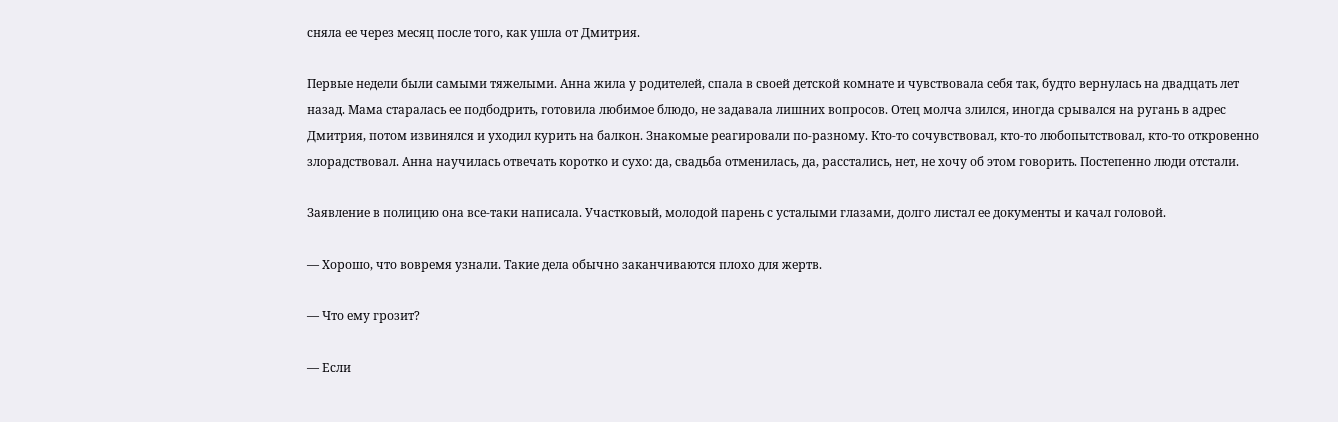сняла ее через месяц после того, как ушла от Дмитрия.

Первые недели были самыми тяжелыми. Анна жила у родителей, спала в своей детской комнате и чувствовала себя так, будто вернулась на двадцать лет назад. Мама старалась ее подбодрить, готовила любимое блюдо, не задавала лишних вопросов. Отец молча злился, иногда срывался на ругань в адрес Дмитрия, потом извинялся и уходил курить на балкон. Знакомые реагировали по-разному. Кто-то сочувствовал, кто-то любопытствовал, кто-то откровенно злорадствовал. Анна научилась отвечать коротко и сухо: да, свадьба отменилась, да, расстались, нет, не хочу об этом говорить. Постепенно люди отстали.

Заявление в полицию она все-таки написала. Участковый, молодой парень с усталыми глазами, долго листал ее документы и качал головой.

— Хорошо, что вовремя узнали. Такие дела обычно заканчиваются плохо для жертв.

— Что ему грозит?

— Если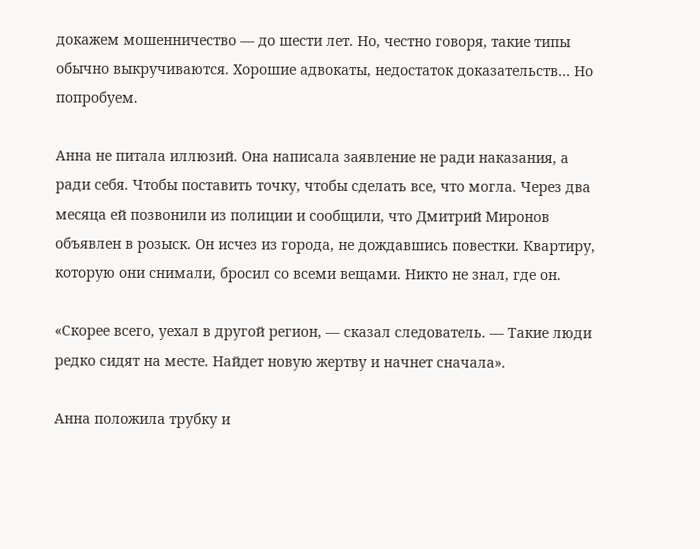докажем мошенничество — до шести лет. Но, честно говоря, такие типы обычно выкручиваются. Хорошие адвокаты, недостаток доказательств… Но попробуем.

Анна не питала иллюзий. Она написала заявление не ради наказания, а ради себя. Чтобы поставить точку, чтобы сделать все, что могла. Через два месяца ей позвонили из полиции и сообщили, что Дмитрий Миронов объявлен в розыск. Он исчез из города, не дождавшись повестки. Квартиру, которую они снимали, бросил со всеми вещами. Никто не знал, где он.

«Скорее всего, уехал в другой регион, — сказал следователь. — Такие люди редко сидят на месте. Найдет новую жертву и начнет сначала».

Анна положила трубку и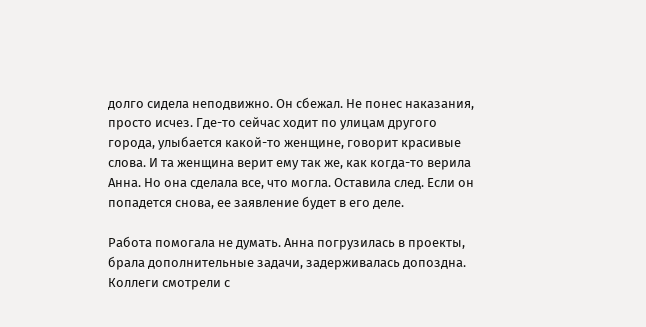долго сидела неподвижно. Он сбежал. Не понес наказания, просто исчез. Где-то сейчас ходит по улицам другого города, улыбается какой-то женщине, говорит красивые слова. И та женщина верит ему так же, как когда-то верила Анна. Но она сделала все, что могла. Оставила след. Если он попадется снова, ее заявление будет в его деле.

Работа помогала не думать. Анна погрузилась в проекты, брала дополнительные задачи, задерживалась допоздна. Коллеги смотрели с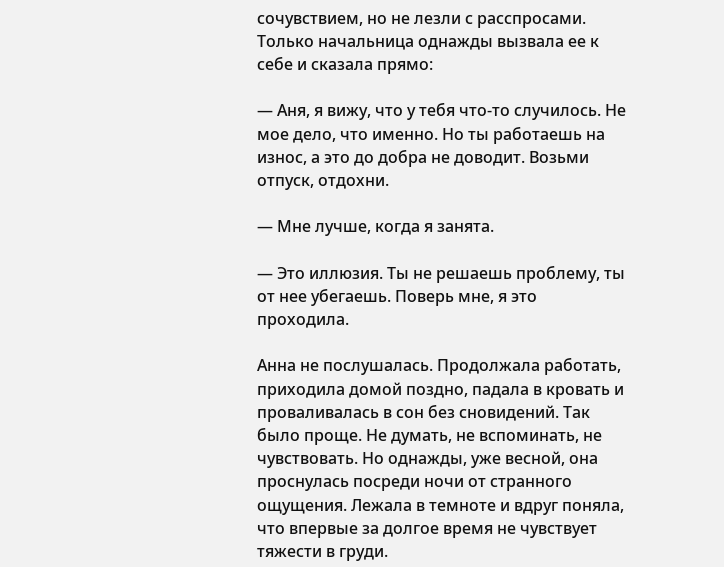сочувствием, но не лезли с расспросами. Только начальница однажды вызвала ее к себе и сказала прямо:

— Аня, я вижу, что у тебя что-то случилось. Не мое дело, что именно. Но ты работаешь на износ, а это до добра не доводит. Возьми отпуск, отдохни.

— Мне лучше, когда я занята.

— Это иллюзия. Ты не решаешь проблему, ты от нее убегаешь. Поверь мне, я это проходила.

Анна не послушалась. Продолжала работать, приходила домой поздно, падала в кровать и проваливалась в сон без сновидений. Так было проще. Не думать, не вспоминать, не чувствовать. Но однажды, уже весной, она проснулась посреди ночи от странного ощущения. Лежала в темноте и вдруг поняла, что впервые за долгое время не чувствует тяжести в груди.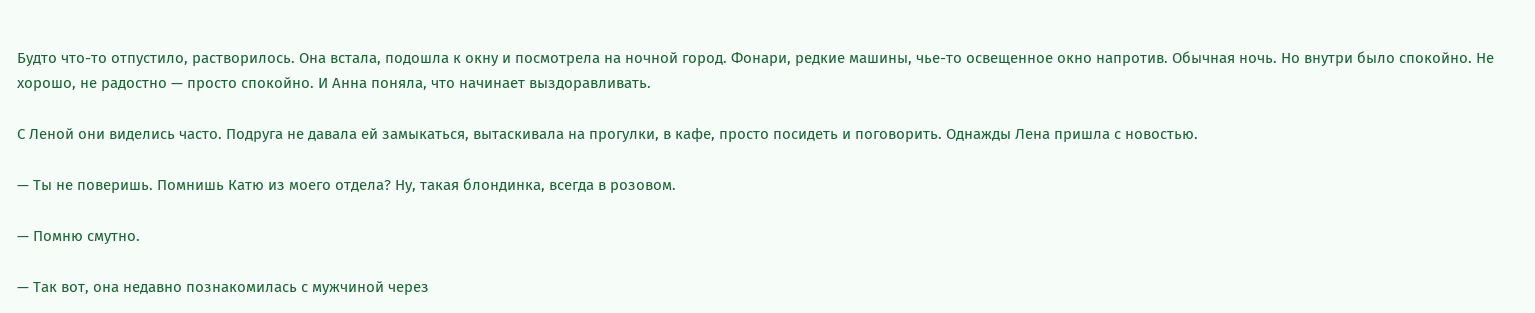Будто что-то отпустило, растворилось. Она встала, подошла к окну и посмотрела на ночной город. Фонари, редкие машины, чье-то освещенное окно напротив. Обычная ночь. Но внутри было спокойно. Не хорошо, не радостно — просто спокойно. И Анна поняла, что начинает выздоравливать.

С Леной они виделись часто. Подруга не давала ей замыкаться, вытаскивала на прогулки, в кафе, просто посидеть и поговорить. Однажды Лена пришла с новостью.

— Ты не поверишь. Помнишь Катю из моего отдела? Ну, такая блондинка, всегда в розовом.

— Помню смутно.

— Так вот, она недавно познакомилась с мужчиной через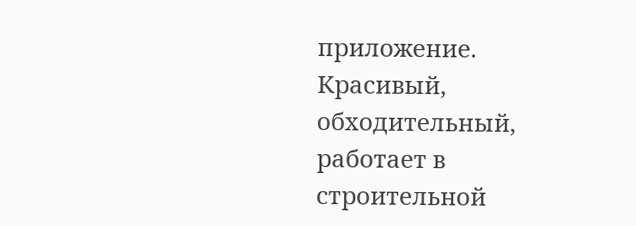приложение. Красивый, обходительный, работает в строительной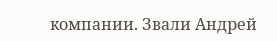компании. Звали Андрей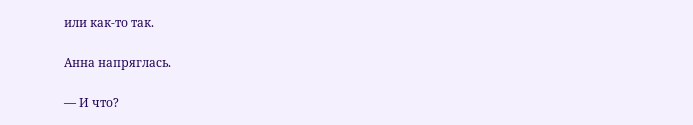или как-то так.

Анна напряглась.

— И что?